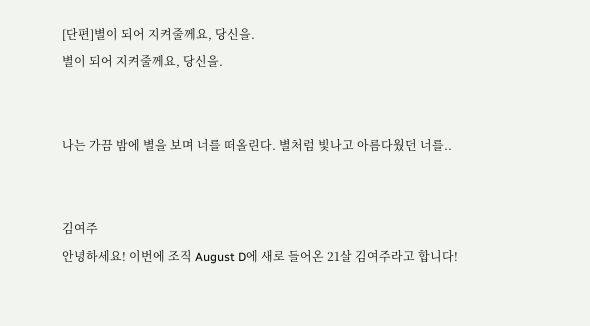[단편]별이 되어 지켜줄께요, 당신을.
별이 되어 지켜줄께요, 당신을.


나는 가끔 밤에 별을 보며 너를 떠올린다. 별처럼 빛나고 아름다웠던 너를..


김여주
안녕하세요! 이번에 조직 August D에 새로 들어온 21살 김여주라고 합니다!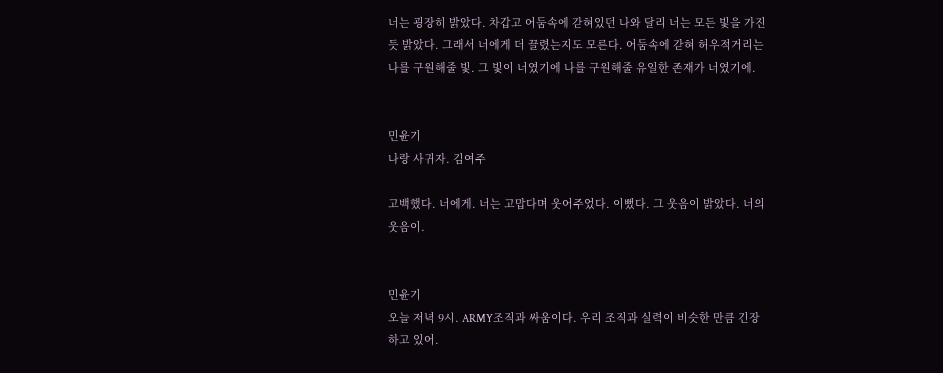너는 굉장히 밝았다. 차갑고 어둠속에 갇혀있던 나와 달리 너는 모든 빛을 가진듯 밝았다. 그래서 너에게 더 끌렸는지도 모른다. 어둠속에 갇혀 허우적거리는 나를 구원해줄 빛. 그 빛이 너였기에 나를 구원해줄 유일한 존재가 너였기에.


민윤기
나랑 사귀자. 김여주

고백했다. 너에게. 너는 고맙다며 웃어주었다. 이뻤다. 그 웃음이 밝았다. 너의 웃음이.


민윤기
오늘 저녁 9시. ARMY조직과 싸움이다. 우리 조직과 실력이 비슷한 만큼 긴장하고 있어.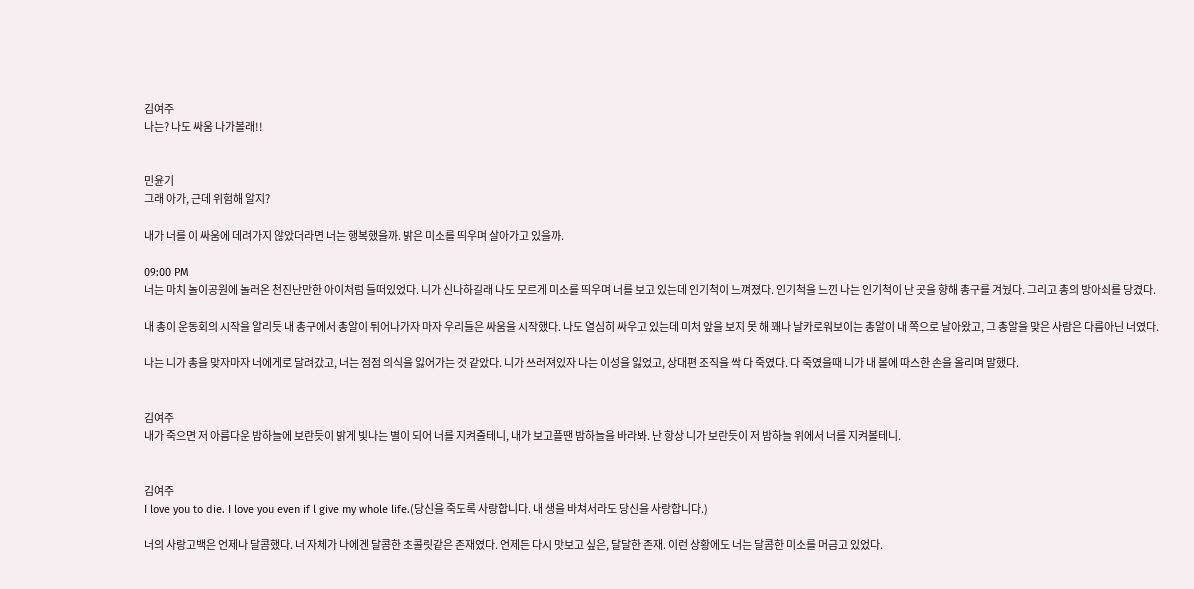김여주
나는? 나도 싸움 나가볼래!!


민윤기
그래 아가, 근데 위험해 알지?

내가 너를 이 싸움에 데려가지 않았더라면 너는 행복했을까. 밝은 미소를 띄우며 살아가고 있을까.

09:00 PM
너는 마치 놀이공원에 놀러온 천진난만한 아이처럼 들떠있었다. 니가 신나하길래 나도 모르게 미소를 띄우며 너를 보고 있는데 인기척이 느껴졌다. 인기척을 느낀 나는 인기척이 난 곳을 향해 총구를 겨눴다. 그리고 총의 방아쇠를 당겼다.

내 총이 운동회의 시작을 알리듯 내 총구에서 총알이 튀어나가자 마자 우리들은 싸움을 시작했다. 나도 열심히 싸우고 있는데 미처 앞을 보지 못 해 꽤나 날카로워보이는 총알이 내 쪽으로 날아왔고, 그 총알을 맞은 사람은 다름아닌 너였다.

나는 니가 총을 맞자마자 너에게로 달려갔고, 너는 점점 의식을 잃어가는 것 같았다. 니가 쓰러져있자 나는 이성을 잃었고, 상대편 조직을 싹 다 죽였다. 다 죽였을때 니가 내 볼에 따스한 손을 올리며 말했다.


김여주
내가 죽으면 저 아름다운 밤하늘에 보란듯이 밝게 빛나는 별이 되어 너를 지켜줄테니, 내가 보고플땐 밤하늘을 바라봐. 난 항상 니가 보란듯이 저 밤하늘 위에서 너를 지켜볼테니.


김여주
I love you to die. I love you even if l give my whole life.(당신을 죽도록 사랑합니다. 내 생을 바쳐서라도 당신을 사랑합니다.)

너의 사랑고백은 언제나 달콤했다. 너 자체가 나에겐 달콤한 초콜릿같은 존재였다. 언제든 다시 맛보고 싶은, 달달한 존재. 이런 상황에도 너는 달콤한 미소를 머금고 있었다.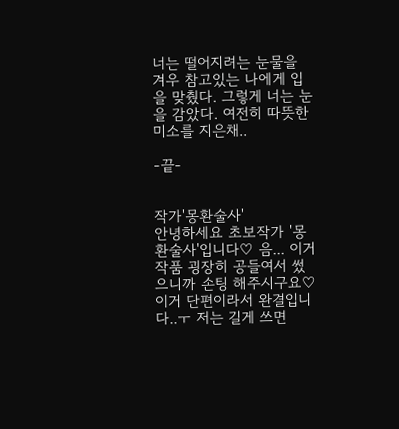너는 떨어지려는 눈물을 겨우 참고있는 나에게 입을 맞췄다. 그렇게 너는 눈을 감았다. 여전히 따뜻한 미소를 지은채..

-끝-


작가'몽환술사'
안녕하세요 초보작가 '몽환술사'입니다♡ 음... 이거 작품 굉장히 공들여서 썼으니까 손팅 해주시구요♡ 이거 단편이라서 완결입니다..ㅜ 저는 길게 쓰면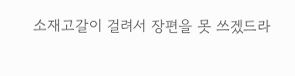소재고갈이 걸려서 장편을 못 쓰겠드라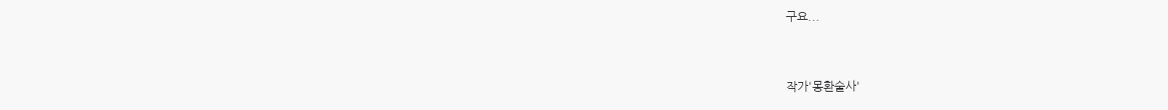구요...


작가'몽환술사'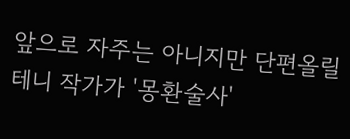앞으로 자주는 아니지만 단편올릴테니 작가가 '몽환술사'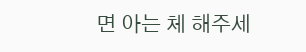면 아는 체 해주세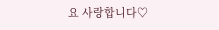요 사랑합니다♡